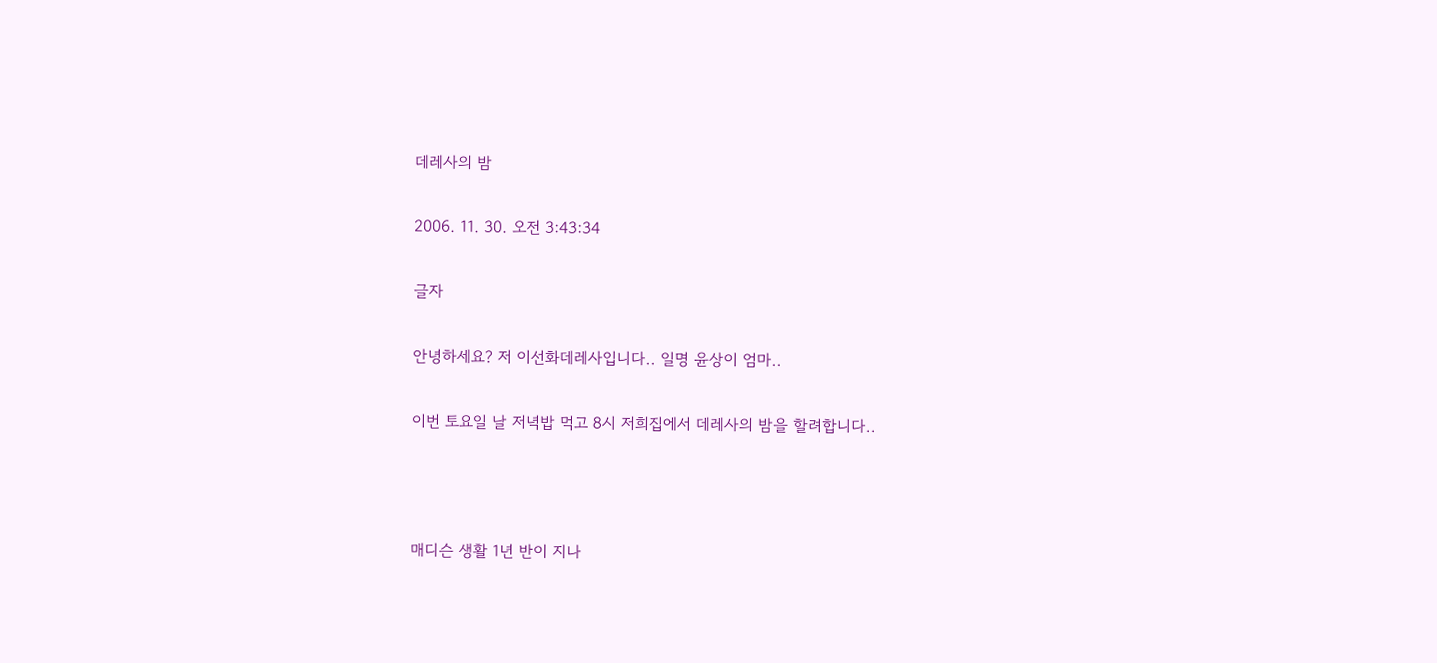데레사의 밤

2006. 11. 30. 오전 3:43:34

글자

안녕하세요? 저 이선화데레사입니다.. 일명 윤상이 엄마..

이번 토요일 날 저녁밥 먹고 8시 저희집에서 데레사의 밤을 할려합니다..



매디슨 생활 1년 반이 지나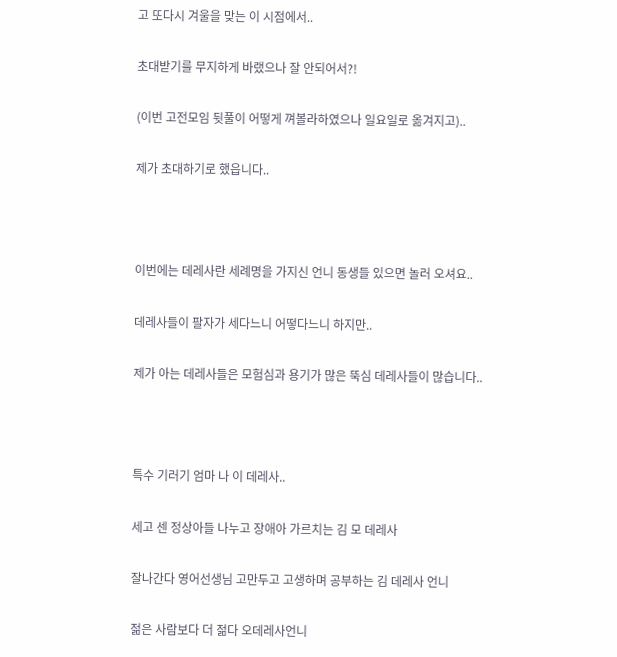고 또다시 겨울을 맞는 이 시점에서..

초대받기를 무지하게 바랬으나 잘 안되어서?!

(이번 고전모임 뒷풀이 어떻게 껴볼라하였으나 일요일로 옮겨지고)..

제가 초대하기로 했읍니다..



이번에는 데레사란 세례명을 가지신 언니 동생들 있으면 놀러 오셔요..

데레사들이 팔자가 세다느니 어떻다느니 하지만..

제가 아는 데레사들은 모험심과 용기가 많은 뚝심 데레사들이 많습니다..



특수 기러기 엄마 나 이 데레사..

세고 센 정상아들 나누고 장애아 가르치는 김 모 데레사

잘나간다 영어선생님 고만두고 고생하며 공부하는 김 데레사 언니

젊은 사람보다 더 젊다 오데레사언니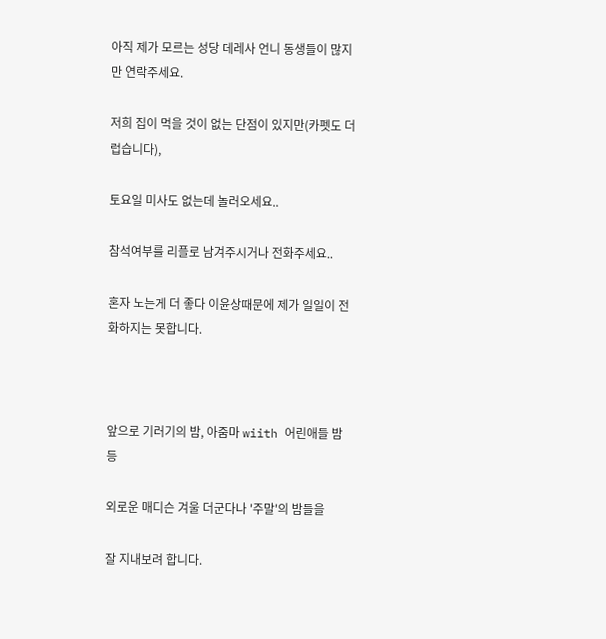아직 제가 모르는 성당 데레사 언니 동생들이 많지만 연락주세요.

저희 집이 먹을 것이 없는 단점이 있지만(카펫도 더럽습니다),

토요일 미사도 없는데 놀러오세요..

참석여부를 리플로 남겨주시거나 전화주세요..

혼자 노는게 더 좋다 이윤상때문에 제가 일일이 전화하지는 못합니다.



앞으로 기러기의 밤, 아줌마 wiith 어린애들 밤 등

외로운 매디슨 겨울 더군다나 '주말'의 밤들을

잘 지내보려 합니다.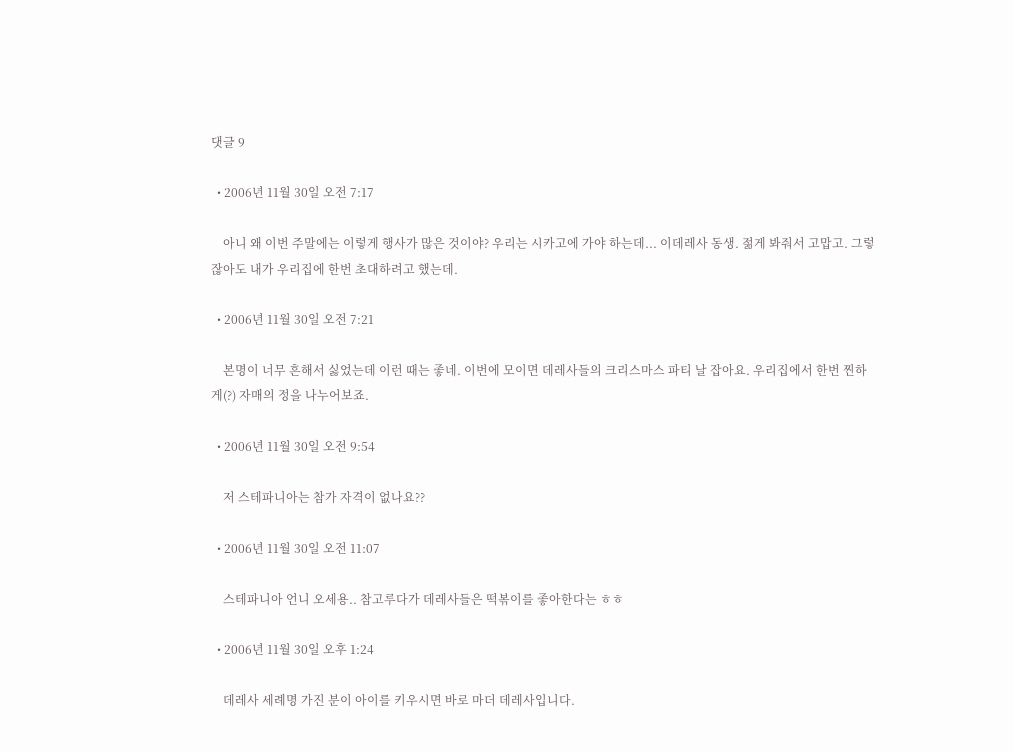댓글 9

  • 2006년 11월 30일 오전 7:17

    아니 왜 이번 주말에는 이렇게 행사가 많은 것이야? 우리는 시카고에 가야 하는데... 이데레사 동생. 젊게 봐줘서 고맙고. 그렇잖아도 내가 우리집에 한번 초대하려고 했는데.

  • 2006년 11월 30일 오전 7:21

    본명이 너무 흔해서 싫었는데 이런 때는 좋네. 이번에 모이면 데레사들의 크리스마스 파티 날 잡아요. 우리집에서 한번 찐하게(?) 자매의 정을 나누어보죠.

  • 2006년 11월 30일 오전 9:54

    저 스테파니아는 참가 자격이 없나요??

  • 2006년 11월 30일 오전 11:07

    스테파니아 언니 오세용.. 참고루다가 데레사들은 떡볶이를 좋아한다는 ㅎㅎ

  • 2006년 11월 30일 오후 1:24

    데레사 세례명 가진 분이 아이를 키우시면 바로 마더 데레사입니다.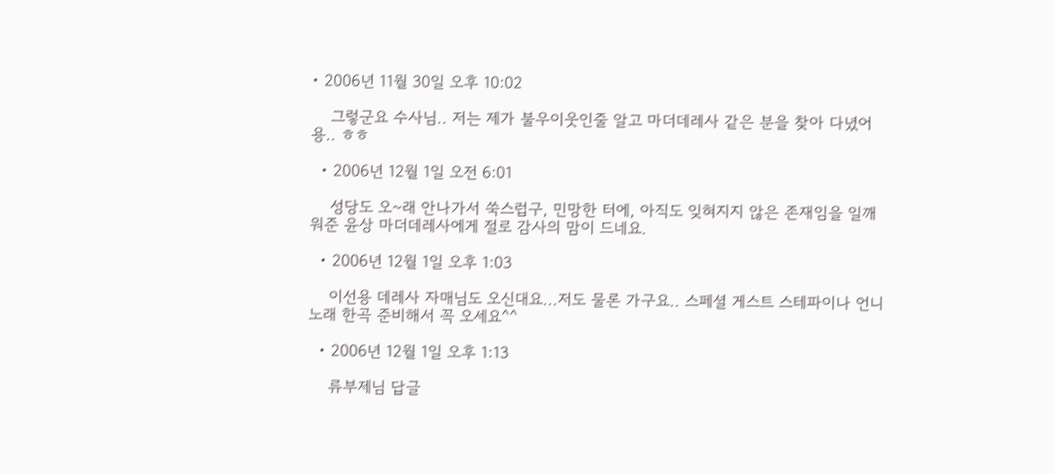• 2006년 11월 30일 오후 10:02

    그렇군요 수사님.. 저는 제가 불우이웃인줄 알고 마더데레사 같은 분을 찾아 다녔어용.. ㅎㅎ

  • 2006년 12월 1일 오전 6:01

    성당도 오~래 안나가서 쑥스럽구, 민망한 터에, 아직도 잊혀지지 않은 존재임을 일깨워준 윤상 마더데레사에게 절로 감사의 맘이 드네요.

  • 2006년 12월 1일 오후 1:03

    이선용 데레사 자매님도 오신대요...저도 물론 가구요.. 스페셜 게스트 스테파이나 언니 노래 한곡 준비해서 꼭 오세요^^

  • 2006년 12월 1일 오후 1:13

    류부제님 답글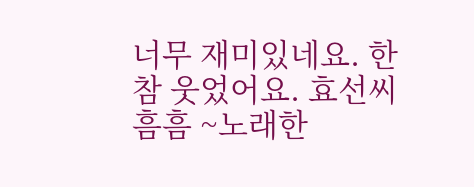너무 재미있네요. 한참 웃었어요. 효선씨 흠흠 ~노래한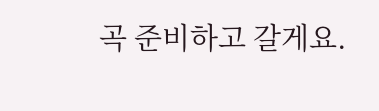곡 준비하고 갈게요.